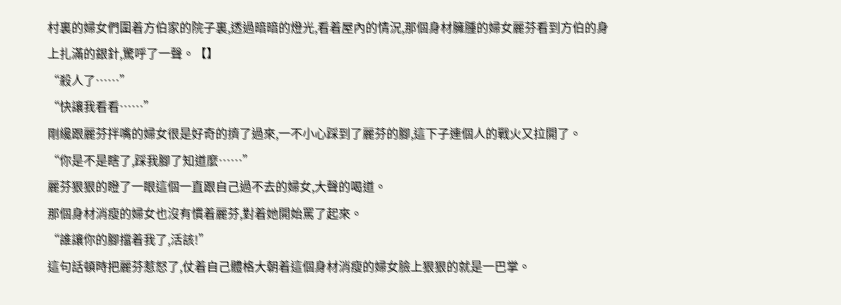村裏的婦女們圍着方伯家的院子裏,透過暗暗的燈光,看着屋內的情況,那個身材臃腫的婦女麗芬看到方伯的身上扎滿的銀針,驚呼了一聲。【】
“殺人了……”
“快讓我看看……”
剛纔跟麗芬拌嘴的婦女很是好奇的擠了過來,一不小心踩到了麗芬的腳,這下子連個人的戰火又拉開了。
“你是不是瞎了,踩我腳了知道麼……”
麗芬狠狠的瞪了一眼這個一直跟自己過不去的婦女,大聲的喝道。
那個身材消瘦的婦女也沒有慣着麗芬,對着她開始罵了起來。
“誰讓你的腳擋着我了,活該!”
這句話頓時把麗芬惹怒了,仗着自己體格大朝着這個身材消瘦的婦女臉上狠狠的就是一巴掌。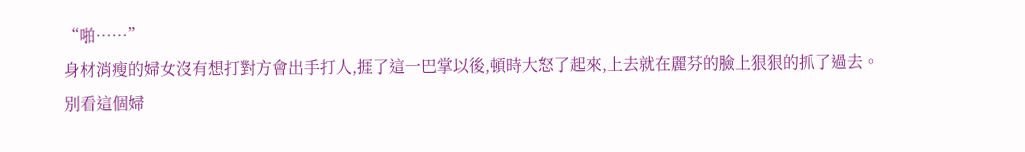“啪……”
身材消瘦的婦女沒有想打對方會出手打人,捱了這一巴掌以後,頓時大怒了起來,上去就在麗芬的臉上狠狠的抓了過去。
別看這個婦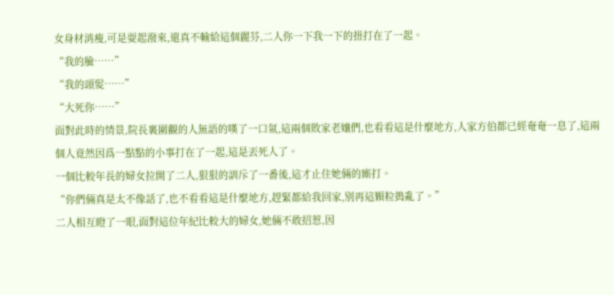女身材消瘦,可是耍起潑來,還真不輸給這個麗芬,二人你一下我一下的扭打在了一起。
“我的臉……”
“我的頭髮……”
“大死你……”
面對此時的情景,院長裏圍觀的人無語的嘆了一口氣,這兩個敗家老孃們,也看看這是什麼地方,人家方伯都已經奄奄一息了,這兩個人竟然因爲一點點的小事打在了一起,這是丟死人了。
一個比較年長的婦女拉開了二人,狠狠的訓斥了一番後,這才止住她倆的廝打。
“你們倆真是太不像話了,也不看看這是什麼地方,趕緊都給我回家,別再這顆粒搗亂了。”
二人相互瞪了一眼,面對這位年紀比較大的婦女,她倆不敢招惹,因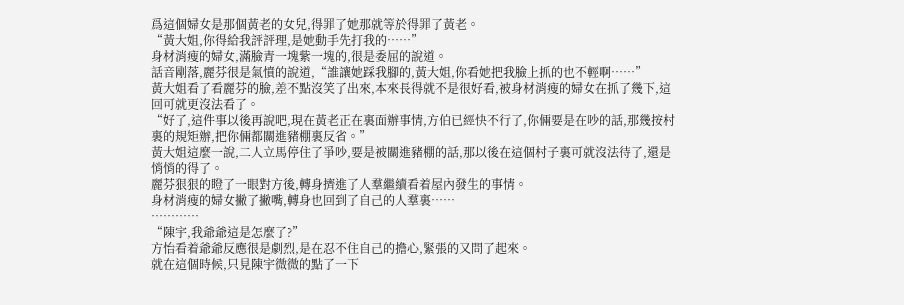爲這個婦女是那個黃老的女兒,得罪了她那就等於得罪了黃老。
“黃大姐,你得給我評評理,是她動手先打我的……”
身材消瘦的婦女,滿臉青一塊紫一塊的,很是委屈的說道。
話音剛落,麗芬很是氣憤的說道,“誰讓她踩我腳的,黃大姐,你看她把我臉上抓的也不輕啊……”
黃大姐看了看麗芬的臉,差不點沒笑了出來,本來長得就不是很好看,被身材消瘦的婦女在抓了幾下,這回可就更沒法看了。
“好了,這件事以後再說吧,現在黃老正在裏面辦事情,方伯已經快不行了,你倆要是在吵的話,那幾按村裏的規矩辦,把你倆都關進豬棚裏反省。”
黃大姐這麼一說,二人立馬停住了爭吵,要是被關進豬棚的話,那以後在這個村子裏可就沒法待了,還是悄悄的得了。
麗芬狠狠的瞪了一眼對方後,轉身擠進了人羣繼續看着屋內發生的事情。
身材消瘦的婦女撇了撇嘴,轉身也回到了自己的人羣裏……
…………
“陳宇,我爺爺這是怎麼了?”
方怡看着爺爺反應很是劇烈,是在忍不住自己的擔心,緊張的又問了起來。
就在這個時候,只見陳宇微微的點了一下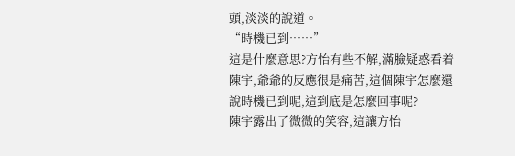頭,淡淡的說道。
“時機已到……”
這是什麼意思?方怡有些不解,滿臉疑惑看着陳宇,爺爺的反應很是痛苦,這個陳宇怎麼還說時機已到呢,這到底是怎麼回事呢?
陳宇露出了微微的笑容,這讓方怡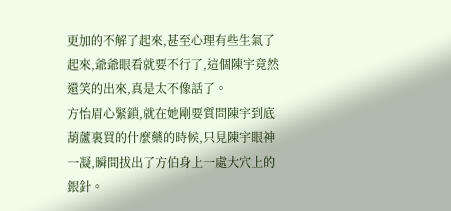更加的不解了起來,甚至心理有些生氣了起來,爺爺眼看就要不行了,這個陳宇竟然還笑的出來,真是太不像話了。
方怡眉心緊鎖,就在她剛要質問陳宇到底葫蘆裏買的什麼藥的時候,只見陳宇眼神一凝,瞬間拔出了方伯身上一處大穴上的銀針。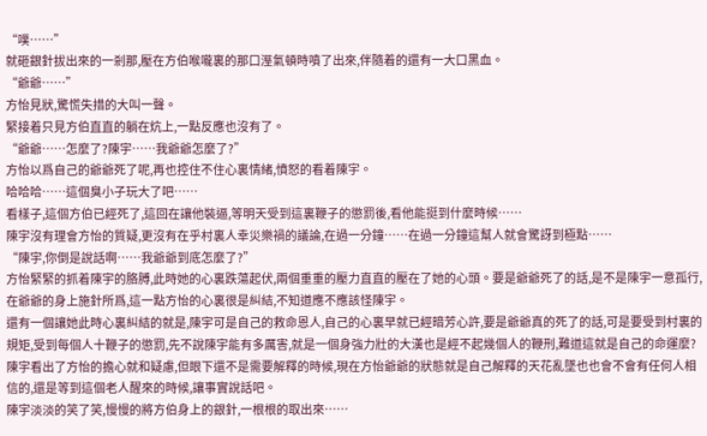“噗……”
就砸銀針拔出來的一剎那,壓在方伯喉嚨裏的那口溼氣頓時噴了出來,伴隨着的還有一大口黑血。
“爺爺……”
方怡見狀,驚慌失措的大叫一聲。
緊接着只見方伯直直的躺在炕上,一點反應也沒有了。
“爺爺……怎麼了?陳宇……我爺爺怎麼了?”
方怡以爲自己的爺爺死了呢,再也控住不住心裏情緒,憤怒的看着陳宇。
哈哈哈……這個臭小子玩大了吧……
看樣子,這個方伯已經死了,這回在讓他裝逼,等明天受到這裏鞭子的懲罰後,看他能挺到什麼時候……
陳宇沒有理會方怡的質疑,更沒有在乎村裏人幸災樂禍的議論,在過一分鐘……在過一分鐘這幫人就會驚訝到極點……
“陳宇,你倒是說話啊……我爺爺到底怎麼了?”
方怡緊緊的抓着陳宇的胳膊,此時她的心裏跌蕩起伏,兩個重重的壓力直直的壓在了她的心頭。要是爺爺死了的話,是不是陳宇一意孤行,在爺爺的身上施針所爲,這一點方怡的心裏很是糾結,不知道應不應該怪陳宇。
還有一個讓她此時心裏糾結的就是,陳宇可是自己的救命恩人,自己的心裏早就已經暗芳心許,要是爺爺真的死了的話,可是要受到村裏的規矩,受到每個人十鞭子的懲罰,先不說陳宇能有多厲害,就是一個身強力壯的大漢也是經不起幾個人的鞭刑,難道這就是自己的命運麼?
陳宇看出了方怡的擔心就和疑慮,但眼下還不是需要解釋的時候,現在方怡爺爺的狀態就是自己解釋的天花亂墜也也會不會有任何人相信的,還是等到這個老人醒來的時候,讓事實說話吧。
陳宇淡淡的笑了笑,慢慢的將方伯身上的銀針,一根根的取出來……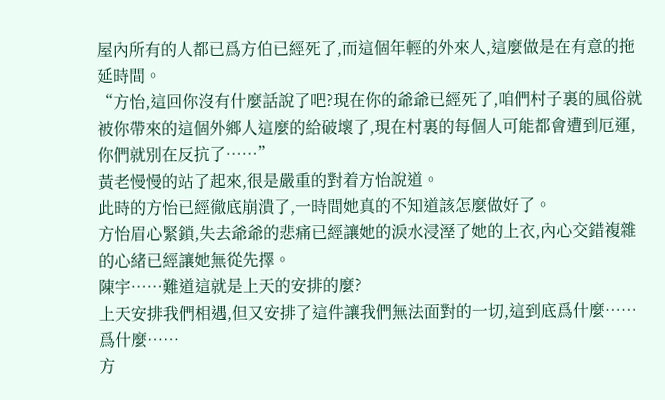屋內所有的人都已爲方伯已經死了,而這個年輕的外來人,這麼做是在有意的拖延時間。
“方怡,這回你沒有什麼話說了吧?現在你的爺爺已經死了,咱們村子裏的風俗就被你帶來的這個外鄉人這麼的給破壞了,現在村裏的每個人可能都會遭到厄運,你們就別在反抗了……”
黃老慢慢的站了起來,很是嚴重的對着方怡說道。
此時的方怡已經徹底崩潰了,一時間她真的不知道該怎麼做好了。
方怡眉心緊鎖,失去爺爺的悲痛已經讓她的淚水浸溼了她的上衣,內心交錯複雜的心緒已經讓她無從先擇。
陳宇……難道這就是上天的安排的麼?
上天安排我們相遇,但又安排了這件讓我們無法面對的一切,這到底爲什麼……爲什麼……
方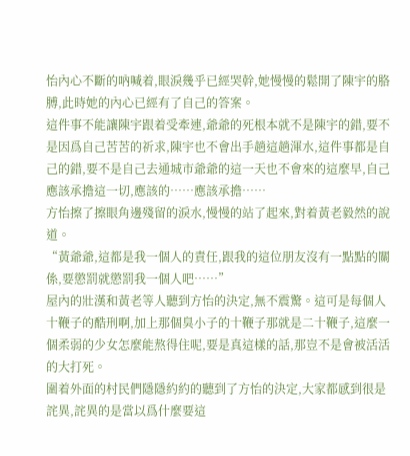怡內心不斷的吶喊着,眼淚幾乎已經哭幹,她慢慢的鬆開了陳宇的胳膊,此時她的內心已經有了自己的答案。
這件事不能讓陳宇跟着受牽連,爺爺的死根本就不是陳宇的錯,要不是因爲自己苦苦的祈求,陳宇也不會出手趟這趟渾水,這件事都是自己的錯,要不是自己去通城市爺爺的這一天也不會來的這麼早,自己應該承擔這一切,應該的……應該承擔……
方怡擦了擦眼角邊殘留的淚水,慢慢的站了起來,對着黃老毅然的說道。
“黃爺爺,這都是我一個人的責任,跟我的這位朋友沒有一點點的關係,要懲罰就懲罰我一個人吧……”
屋內的壯漢和黃老等人聽到方怡的決定,無不震驚。這可是每個人十鞭子的酷刑啊,加上那個臭小子的十鞭子那就是二十鞭子,這麼一個柔弱的少女怎麼能熬得住呢,要是真這樣的話,那豈不是會被活活的大打死。
圍着外面的村民們隱隱約約的聽到了方怡的決定,大家都感到很是詫異,詫異的是當以爲什麼要這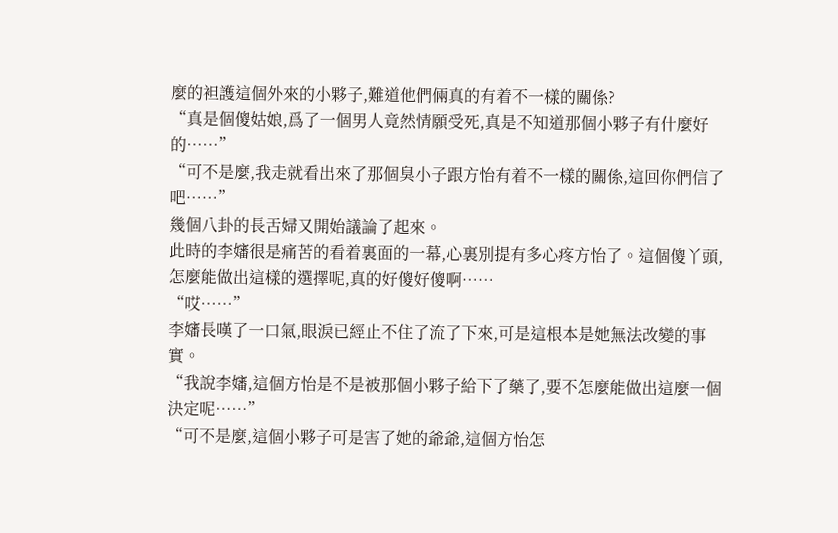麼的袒護這個外來的小夥子,難道他們倆真的有着不一樣的關係?
“真是個傻姑娘,爲了一個男人竟然情願受死,真是不知道那個小夥子有什麼好的……”
“可不是麼,我走就看出來了那個臭小子跟方怡有着不一樣的關係,這回你們信了吧……”
幾個八卦的長舌婦又開始議論了起來。
此時的李嬸很是痛苦的看着裏面的一幕,心裏別提有多心疼方怡了。這個傻丫頭,怎麼能做出這樣的選擇呢,真的好傻好傻啊……
“哎……”
李嬸長嘆了一口氣,眼淚已經止不住了流了下來,可是這根本是她無法改變的事實。
“我說李嬸,這個方怡是不是被那個小夥子給下了藥了,要不怎麼能做出這麼一個決定呢……”
“可不是麼,這個小夥子可是害了她的爺爺,這個方怡怎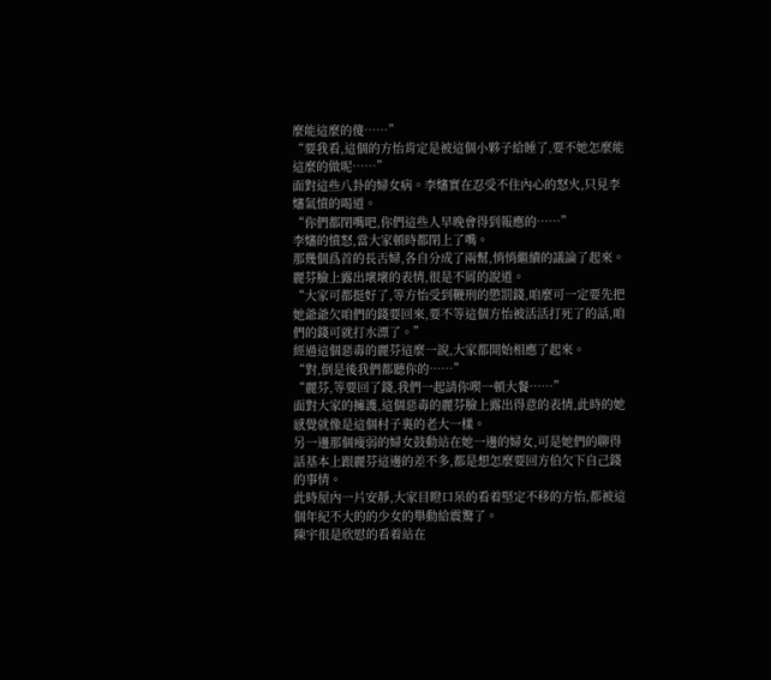麼能這麼的傻……”
“要我看,這個的方怡肯定是被這個小夥子給睡了,要不她怎麼能這麼的做呢……”
面對這些八卦的婦女病。李嬸實在忍受不住內心的怒火,只見李嬸氣憤的喝道。
“你們都閉嘴吧,你們這些人早晚會得到報應的……”
李嬸的憤怒,當大家頓時都閉上了嘴。
那幾個爲首的長舌婦,各自分成了兩幫,悄悄繼續的議論了起來。
麗芬臉上露出壞壞的表情,很是不屑的說道。
“大家可都挺好了,等方怡受到鞭刑的懲罰錢,咱麼可一定要先把她爺爺欠咱們的錢要回來,要不等這個方怡被活活打死了的話,咱們的錢可就打水漂了。”
經過這個惡毒的麗芬這麼一說,大家都開始相應了起來。
“對,倒是後我們都聽你的……”
“麗芬,等要回了錢,我們一起請你喫一頓大餐……”
面對大家的擁護,這個惡毒的麗芬臉上露出得意的表情,此時的她感覺就像是這個村子裏的老大一樣。
另一邊那個瘦弱的婦女鼓動站在她一邊的婦女,可是她們的聊得話基本上跟麗芬這邊的差不多,都是想怎麼要回方伯欠下自己錢的事情。
此時屋內一片安靜,大家目瞪口呆的看着堅定不移的方怡,都被這個年紀不大的的少女的舉動給震驚了。
陳宇很是欣慰的看着站在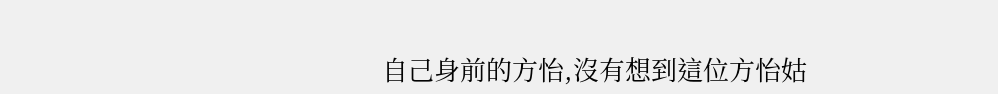自己身前的方怡,沒有想到這位方怡姑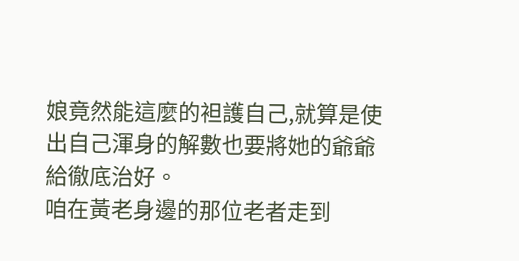娘竟然能這麼的袒護自己,就算是使出自己渾身的解數也要將她的爺爺給徹底治好。
咱在黃老身邊的那位老者走到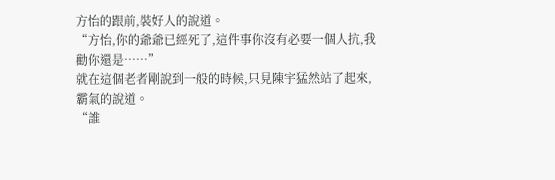方怡的跟前,裝好人的說道。
“方怡,你的爺爺已經死了,這件事你沒有必要一個人抗,我勸你還是……”
就在這個老者剛說到一般的時候,只見陳宇猛然站了起來,霸氣的說道。
“誰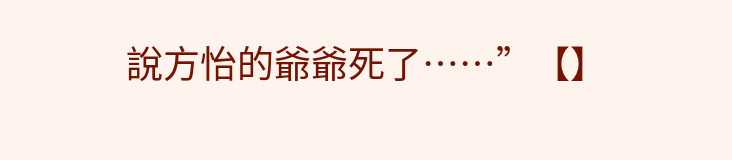說方怡的爺爺死了……”【】